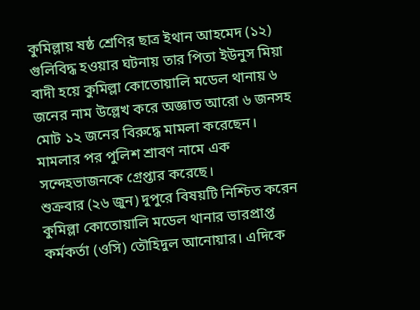কুমিল্লায় ষষ্ঠ শ্রেণির ছাত্র ইথান আহমেদ (১২) গুলিবিদ্ধ হওয়ার ঘটনায় তার পিতা ইউনুস মিয়া বাদী হয়ে কুমিল্লা কোতোয়ালি মডেল থানায় ৬ জনের নাম উল্লেখ করে অজ্ঞাত আরো ৬ জনসহ মোট ১২ জনের বিরুদ্ধে মামলা করেছেন। মামলার পর পুলিশ শ্রাবণ নামে এক সন্দেহভাজনকে গ্রেপ্তার করেছে।
শুক্রবার (২৬ জুন) দুপুরে বিষয়টি নিশ্চিত করেন কুমিল্লা কোতোয়ালি মডেল থানার ভারপ্রাপ্ত কর্মকর্তা (ওসি) তৌহিদুল আনোয়ার। এদিকে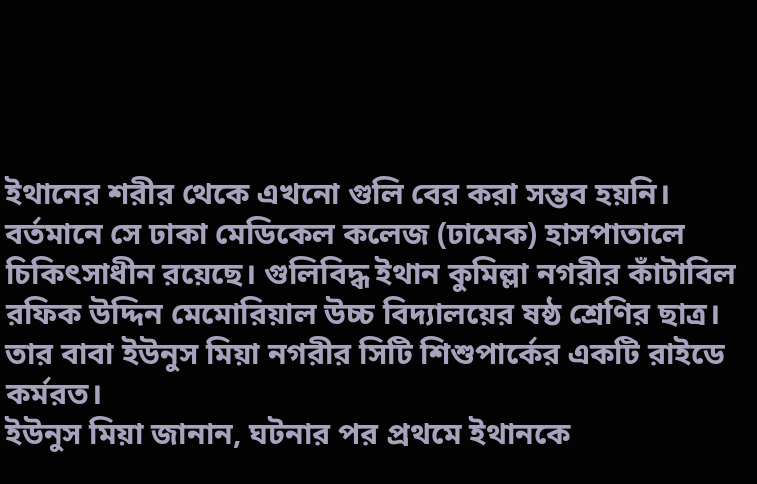ইথানের শরীর থেকে এখনো গুলি বের করা সম্ভব হয়নি। বর্তমানে সে ঢাকা মেডিকেল কলেজ (ঢামেক) হাসপাতালে চিকিৎসাধীন রয়েছে। গুলিবিদ্ধ ইথান কুমিল্লা নগরীর কাঁটাবিল রফিক উদ্দিন মেমোরিয়াল উচ্চ বিদ্যালয়ের ষষ্ঠ শ্রেণির ছাত্র। তার বাবা ইউনুস মিয়া নগরীর সিটি শিশুপার্কের একটি রাইডে কর্মরত।
ইউনুস মিয়া জানান, ঘটনার পর প্রথমে ইথানকে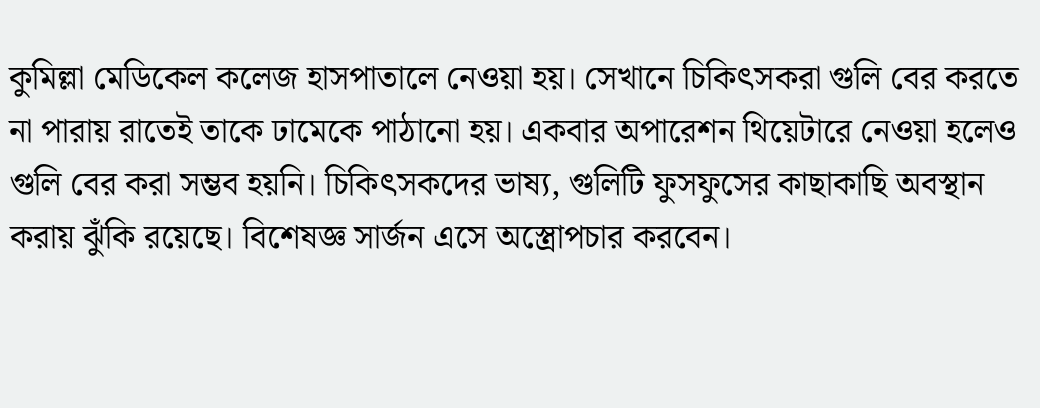কুমিল্লা মেডিকেল কলেজ হাসপাতালে নেওয়া হয়। সেখানে চিকিৎসকরা গুলি বের করতে না পারায় রাতেই তাকে ঢামেকে পাঠানো হয়। একবার অপারেশন থিয়েটারে নেওয়া হলেও গুলি বের করা সম্ভব হয়নি। চিকিৎসকদের ভাষ্য, গুলিটি ফুসফুসের কাছাকাছি অবস্থান করায় ঝুঁকি রয়েছে। বিশেষজ্ঞ সার্জন এসে অস্ত্রোপচার করবেন।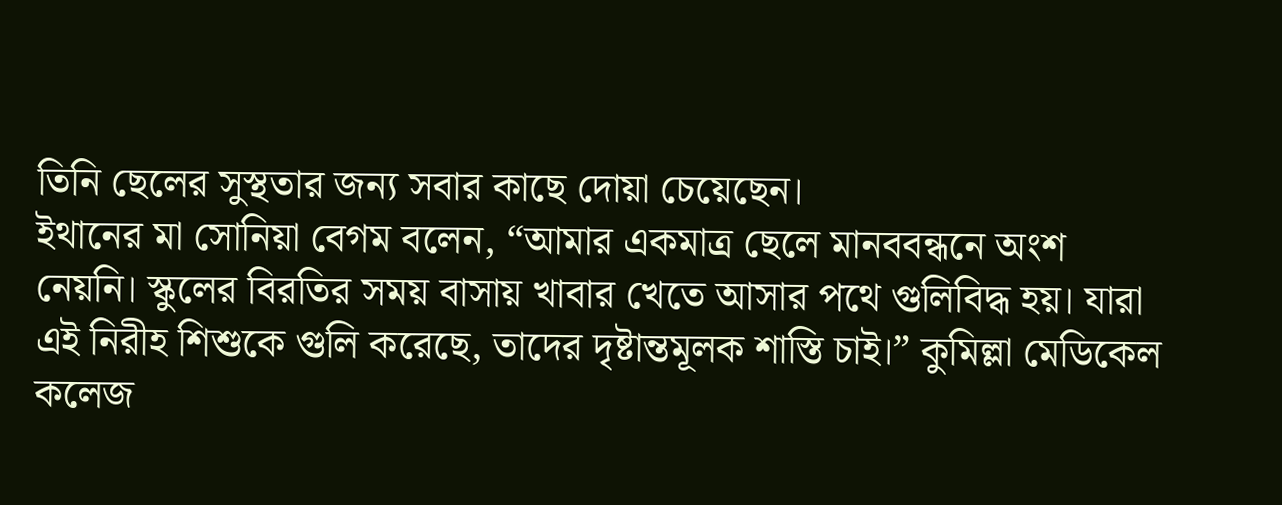তিনি ছেলের সুস্থতার জন্য সবার কাছে দোয়া চেয়েছেন।
ইথানের মা সোনিয়া বেগম বলেন, “আমার একমাত্র ছেলে মানববন্ধনে অংশ নেয়নি। স্কুলের বিরতির সময় বাসায় খাবার খেতে আসার পথে গুলিবিদ্ধ হয়। যারা এই নিরীহ শিশুকে গুলি করেছে, তাদের দৃষ্টান্তমূলক শাস্তি চাই।” কুমিল্লা মেডিকেল কলেজ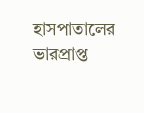হাসপাতালের ভারপ্রাপ্ত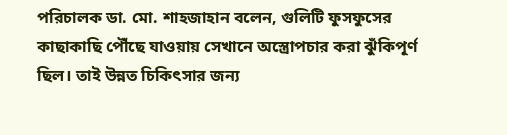পরিচালক ডা. মো. শাহজাহান বলেন, গুলিটি ফুসফুসের কাছাকাছি পৌঁছে যাওয়ায় সেখানে অস্ত্রোপচার করা ঝুঁকিপূর্ণ ছিল। তাই উন্নত চিকিৎসার জন্য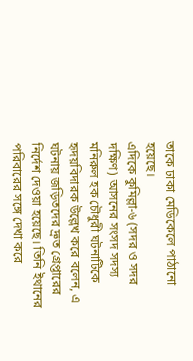তাকে ঢাকা মেডিকেলে পাঠানো হয়েছে।
এদিকে কুমিল্লা-৬ (সদর ও সদর দক্ষিণ) আসনের সংসদ সদস্য মনিরুল হক চৌধুরী ঘটনাটিকে হৃদয়বিদারক উল্লেখ করে বলেন, এ ঘটনায় জড়িতদের দ্রুত গ্রেপ্তারের নির্দেশ দেওয়া হয়েছে। তিনি ইথানের পরিবারের সঙ্গে দেখা করে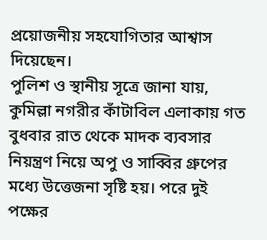প্রয়োজনীয় সহযোগিতার আশ্বাস দিয়েছেন।
পুলিশ ও স্থানীয় সূত্রে জানা যায়, কুমিল্লা নগরীর কাঁটাবিল এলাকায় গত বুধবার রাত থেকে মাদক ব্যবসার নিয়ন্ত্রণ নিয়ে অপু ও সাব্বির গ্রুপের মধ্যে উত্তেজনা সৃষ্টি হয়। পরে দুই পক্ষের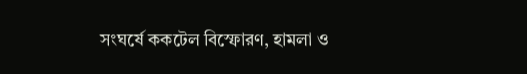সংঘর্ষে ককটেল বিস্ফোরণ, হামলা ও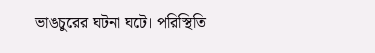ভাঙচুরের ঘটনা ঘটে। পরিস্থিতি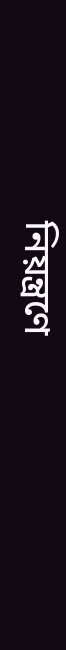নিয়ন্ত্রণে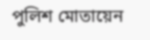পুলিশ মোতায়েন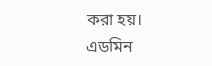করা হয়।
এডমিন